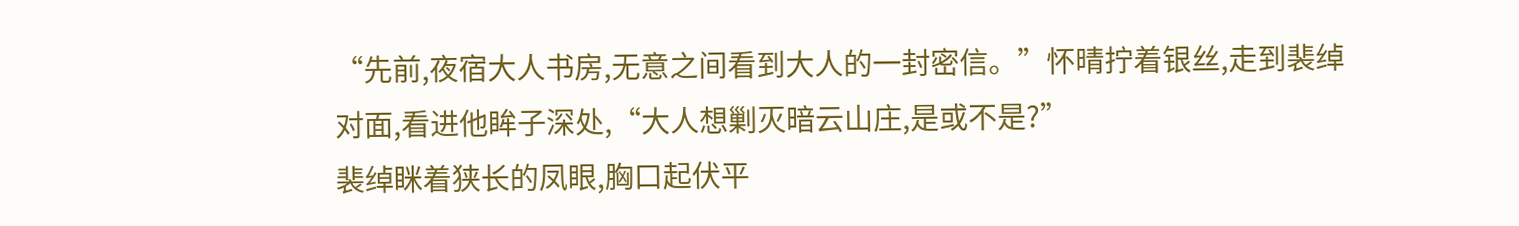“先前,夜宿大人书房,无意之间看到大人的一封密信。”怀晴拧着银丝,走到裴绰对面,看进他眸子深处,“大人想剿灭暗云山庄,是或不是?”
裴绰眯着狭长的凤眼,胸口起伏平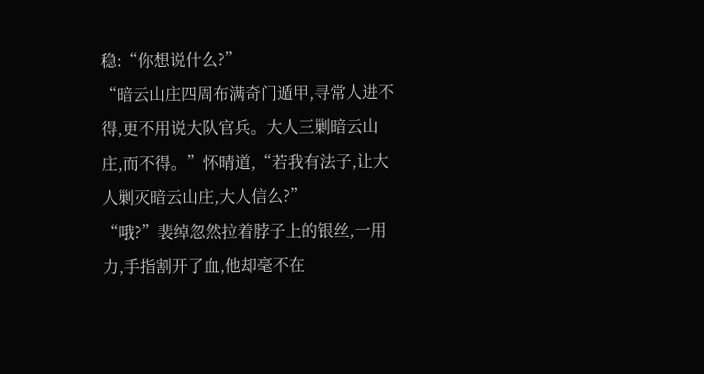稳:“你想说什么?”
“暗云山庄四周布满奇门遁甲,寻常人进不得,更不用说大队官兵。大人三剿暗云山庄,而不得。”怀晴道,“若我有法子,让大人剿灭暗云山庄,大人信么?”
“哦?”裴绰忽然拉着脖子上的银丝,一用力,手指割开了血,他却毫不在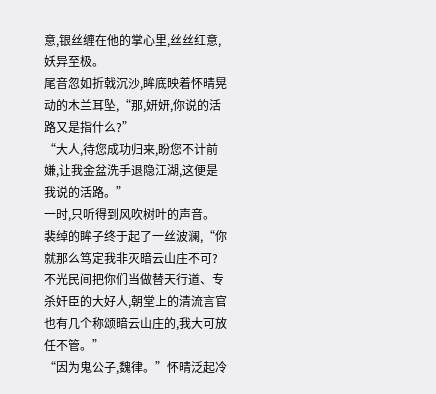意,银丝缠在他的掌心里,丝丝红意,妖异至极。
尾音忽如折戟沉沙,眸底映着怀晴晃动的木兰耳坠,“那,妍妍,你说的活路又是指什么?”
“大人,待您成功归来,盼您不计前嫌,让我金盆洗手退隐江湖,这便是我说的活路。”
一时,只听得到风吹树叶的声音。
裴绰的眸子终于起了一丝波澜,“你就那么笃定我非灭暗云山庄不可?不光民间把你们当做替天行道、专杀奸臣的大好人,朝堂上的清流言官也有几个称颂暗云山庄的,我大可放任不管。”
“因为鬼公子,魏律。”怀晴泛起冷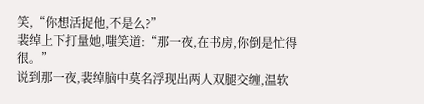笑,“你想活捉他,不是么?”
裴绰上下打量她,嗤笑道:“那一夜,在书房,你倒是忙得很。”
说到那一夜,裴绰脑中莫名浮现出两人双腿交缠,温软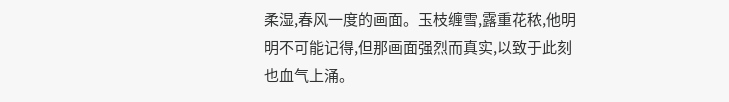柔湿,春风一度的画面。玉枝缠雪,露重花秾,他明明不可能记得,但那画面强烈而真实,以致于此刻也血气上涌。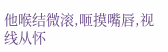他喉结微滚,咂摸嘴唇,视线从怀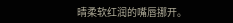晴柔软红润的嘴唇挪开。